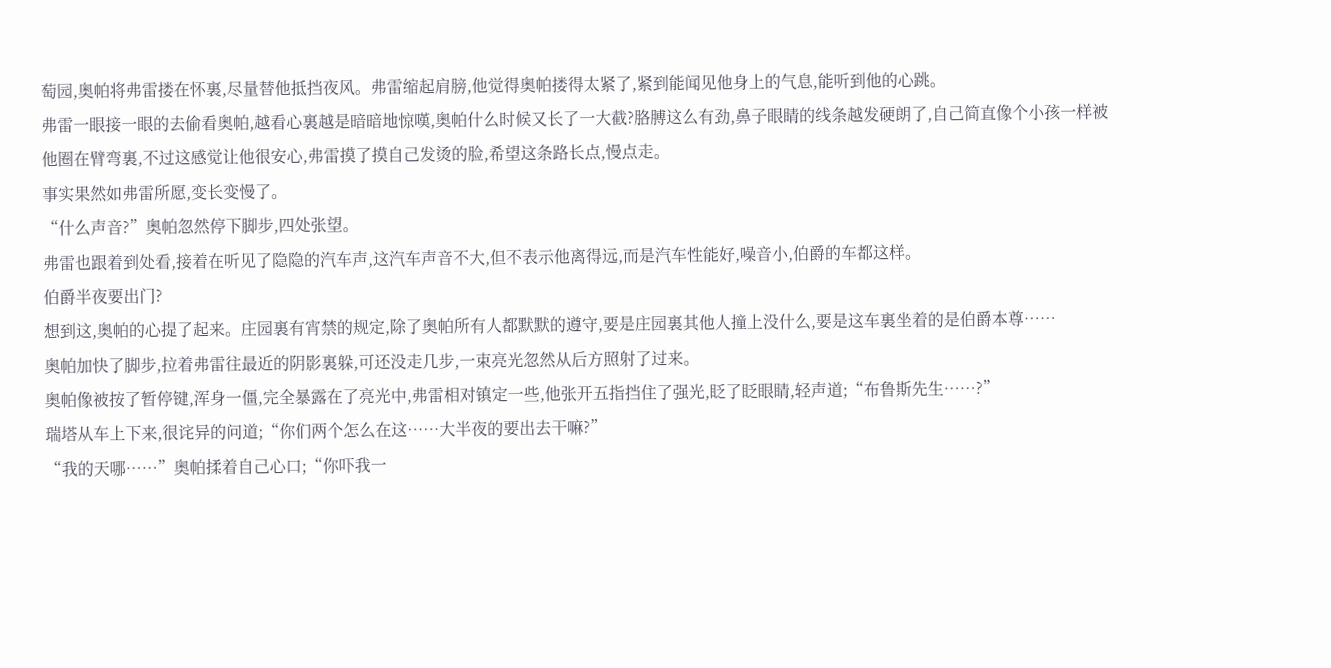萄园,奥帕将弗雷搂在怀裏,尽量替他抵挡夜风。弗雷缩起肩膀,他觉得奥帕搂得太紧了,紧到能闻见他身上的气息,能听到他的心跳。
弗雷一眼接一眼的去偷看奥帕,越看心裏越是暗暗地惊嘆,奥帕什么时候又长了一大截?胳膊这么有劲,鼻子眼睛的线条越发硬朗了,自己简直像个小孩一样被他圈在臂弯裏,不过这感觉让他很安心,弗雷摸了摸自己发烫的脸,希望这条路长点,慢点走。
事实果然如弗雷所愿,变长变慢了。
“什么声音?”奥帕忽然停下脚步,四处张望。
弗雷也跟着到处看,接着在听见了隐隐的汽车声,这汽车声音不大,但不表示他离得远,而是汽车性能好,噪音小,伯爵的车都这样。
伯爵半夜要出门?
想到这,奥帕的心提了起来。庄园裏有宵禁的规定,除了奥帕所有人都默默的遵守,要是庄园裏其他人撞上没什么,要是这车裏坐着的是伯爵本尊……
奥帕加快了脚步,拉着弗雷往最近的阴影裏躲,可还没走几步,一束亮光忽然从后方照射了过来。
奥帕像被按了暂停键,浑身一僵,完全暴露在了亮光中,弗雷相对镇定一些,他张开五指挡住了强光,眨了眨眼睛,轻声道;“布鲁斯先生……?”
瑞塔从车上下来,很诧异的问道;“你们两个怎么在这……大半夜的要出去干嘛?”
“我的天哪……”奥帕揉着自己心口;“你吓我一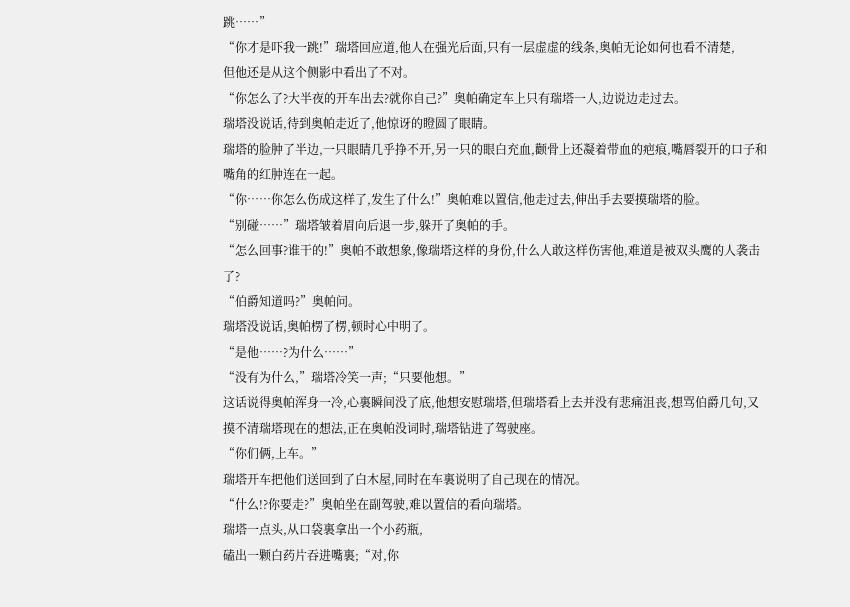跳……”
“你才是吓我一跳!”瑞塔回应道,他人在强光后面,只有一层虚虚的线条,奥帕无论如何也看不清楚,
但他还是从这个侧影中看出了不对。
“你怎么了?大半夜的开车出去?就你自己?”奥帕确定车上只有瑞塔一人,边说边走过去。
瑞塔没说话,待到奥帕走近了,他惊讶的瞪圆了眼睛。
瑞塔的脸肿了半边,一只眼睛几乎挣不开,另一只的眼白充血,颧骨上还凝着带血的疤痕,嘴唇裂开的口子和嘴角的红肿连在一起。
“你……你怎么伤成这样了,发生了什么!”奥帕难以置信,他走过去,伸出手去要摸瑞塔的脸。
“别碰……”瑞塔皱着眉向后退一步,躲开了奥帕的手。
“怎么回事?谁干的!”奥帕不敢想象,像瑞塔这样的身份,什么人敢这样伤害他,难道是被双头鹰的人袭击了?
“伯爵知道吗?”奥帕问。
瑞塔没说话,奥帕楞了楞,顿时心中明了。
“是他……?为什么……”
“没有为什么,”瑞塔冷笑一声;“只要他想。”
这话说得奥帕浑身一冷,心裏瞬间没了底,他想安慰瑞塔,但瑞塔看上去并没有悲痛沮丧,想骂伯爵几句,又摸不清瑞塔现在的想法,正在奥帕没词时,瑞塔钻进了驾驶座。
“你们俩,上车。”
瑞塔开车把他们送回到了白木屋,同时在车裏说明了自己现在的情况。
“什么!?你要走?”奥帕坐在副驾驶,难以置信的看向瑞塔。
瑞塔一点头,从口袋裏拿出一个小药瓶,
磕出一颗白药片吞进嘴裏;“对,你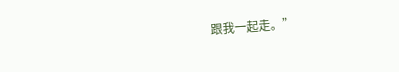跟我一起走。”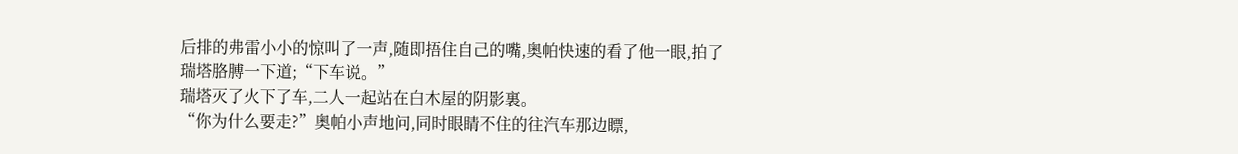后排的弗雷小小的惊叫了一声,随即捂住自己的嘴,奥帕快速的看了他一眼,拍了瑞塔胳膊一下道;“下车说。”
瑞塔灭了火下了车,二人一起站在白木屋的阴影裏。
“你为什么要走?”奥帕小声地问,同时眼睛不住的往汽车那边瞟,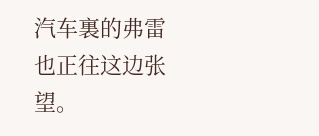汽车裏的弗雷也正往这边张望。